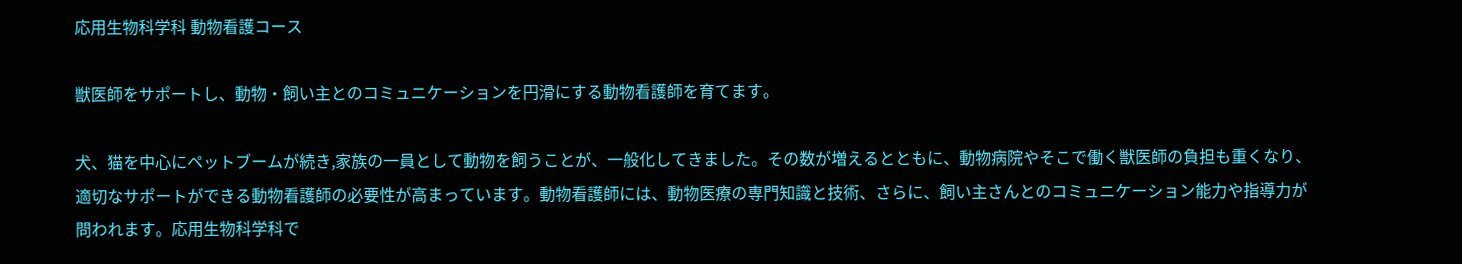応用生物科学科 動物看護コース

獣医師をサポートし、動物・飼い主とのコミュニケーションを円滑にする動物看護師を育てます。

犬、猫を中心にペットブームが続き,家族の一員として動物を飼うことが、一般化してきました。その数が増えるとともに、動物病院やそこで働く獣医師の負担も重くなり、適切なサポートができる動物看護師の必要性が高まっています。動物看護師には、動物医療の専門知識と技術、さらに、飼い主さんとのコミュニケーション能力や指導力が問われます。応用生物科学科で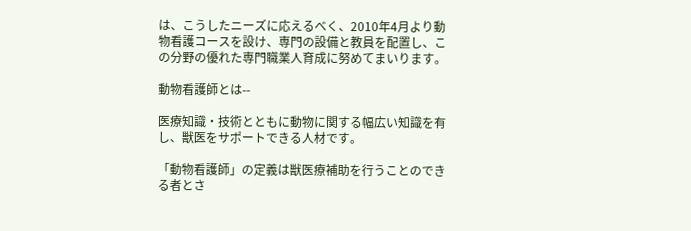は、こうしたニーズに応えるべく、2010年4月より動物看護コースを設け、専門の設備と教員を配置し、この分野の優れた専門職業人育成に努めてまいります。

動物看護師とは--

医療知識・技術とともに動物に関する幅広い知識を有し、獣医をサポートできる人材です。

「動物看護師」の定義は獣医療補助を行うことのできる者とさ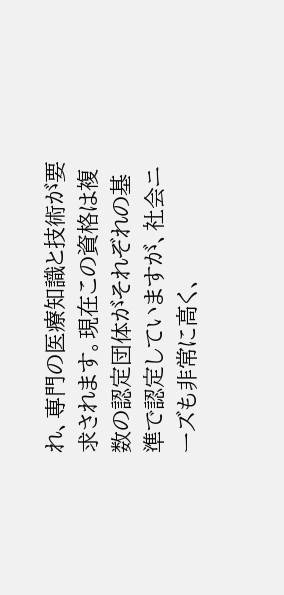れ、専門の医療知識と技術が要求されます。現在この資格は複数の認定団体がそれぞれの基準で認定していますが、社会ニーズも非常に高く、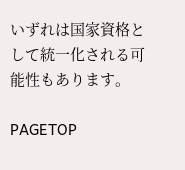いずれは国家資格として統一化される可能性もあります。

PAGETOP